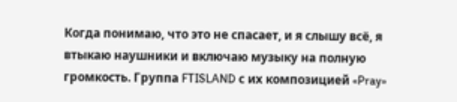Когда понимаю, что это не спасает, и я слышу всё, я втыкаю наушники и включаю музыку на полную громкость. Группа FTISLAND с их композицией «Pray»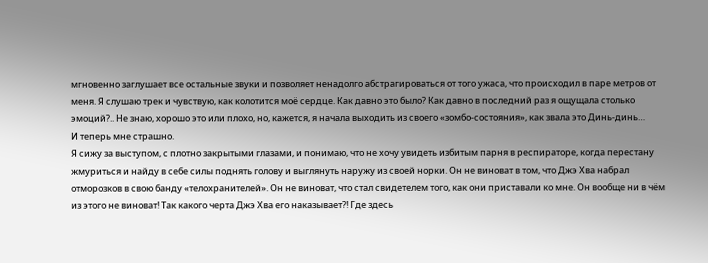мгновенно заглушает все остальные звуки и позволяет ненадолго абстрагироваться от того ужаса, что происходил в паре метров от меня. Я слушаю трек и чувствую, как колотится моё сердце. Как давно это было? Как давно в последний раз я ощущала столько эмоций?.. Не знаю, хорошо это или плохо, но, кажется, я начала выходить из своего «зомбо-состояния», как звала это Динь-динь…
И теперь мне страшно.
Я сижу за выступом, с плотно закрытыми глазами, и понимаю, что не хочу увидеть избитым парня в респираторе, когда перестану жмуриться и найду в себе силы поднять голову и выглянуть наружу из своей норки. Он не виноват в том, что Джэ Хва набрал отморозков в свою банду «телохранителей». Он не виноват, что стал свидетелем того, как они приставали ко мне. Он вообще ни в чём из этого не виноват! Так какого черта Джэ Хва его наказывает?! Где здесь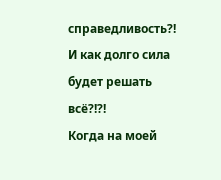справедливость?! И как долго сила будет решать всё?!?!
Когда на моей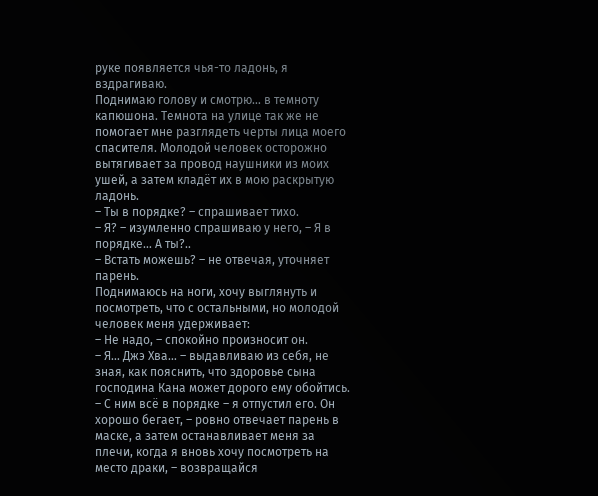руке появляется чья-то ладонь, я вздрагиваю.
Поднимаю голову и смотрю… в темноту капюшона. Темнота на улице так же не помогает мне разглядеть черты лица моего спасителя. Молодой человек осторожно вытягивает за провод наушники из моих ушей, а затем кладёт их в мою раскрытую ладонь.
– Ты в порядке? – спрашивает тихо.
– Я? – изумленно спрашиваю у него, – Я в порядке… А ты?..
– Встать можешь? – не отвечая, уточняет парень.
Поднимаюсь на ноги, хочу выглянуть и посмотреть, что с остальными, но молодой человек меня удерживает:
– Не надо, – спокойно произносит он.
– Я… Джэ Хва… – выдавливаю из себя, не зная, как пояснить, что здоровье сына господина Кана может дорого ему обойтись.
– С ним всё в порядке – я отпустил его. Он хорошо бегает, – ровно отвечает парень в маске, а затем останавливает меня за плечи, когда я вновь хочу посмотреть на место драки, – возвращайся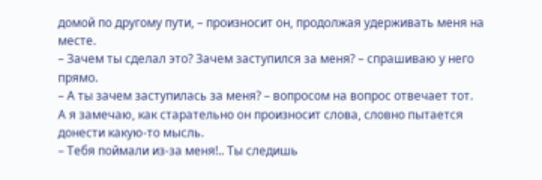домой по другому пути, – произносит он, продолжая удерживать меня на месте.
– Зачем ты сделал это? Зачем заступился за меня? – спрашиваю у него прямо.
– А ты зачем заступилась за меня? – вопросом на вопрос отвечает тот.
А я замечаю, как старательно он произносит слова, словно пытается донести какую-то мысль.
– Тебя поймали из-за меня!.. Ты следишь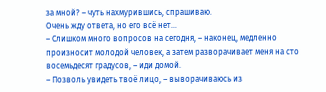за мной? – чуть нахмурившись, спрашиваю.
Очень жду ответа, но его всё нет…
– Слишком много вопросов на сегодня, – наконец, медленно произносит молодой человек, а затем разворачивает меня на сто восемьдесят градусов, – иди домой.
– Позволь увидеть твоё лицо, – выворачиваюсь из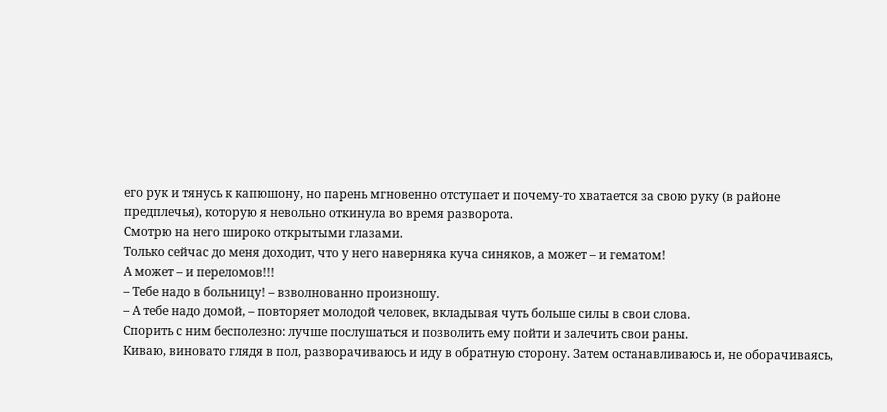его рук и тянусь к капюшону, но парень мгновенно отступает и почему-то хватается за свою руку (в районе предплечья), которую я невольно откинула во время разворота.
Смотрю на него широко открытыми глазами.
Только сейчас до меня доходит, что у него наверняка куча синяков, а может – и гематом!
А может – и переломов!!!
– Тебе надо в больницу! – взволнованно произношу.
– А тебе надо домой, – повторяет молодой человек, вкладывая чуть больше силы в свои слова.
Спорить с ним бесполезно: лучше послушаться и позволить ему пойти и залечить свои раны.
Киваю, виновато глядя в пол, разворачиваюсь и иду в обратную сторону. Затем останавливаюсь и, не оборачиваясь,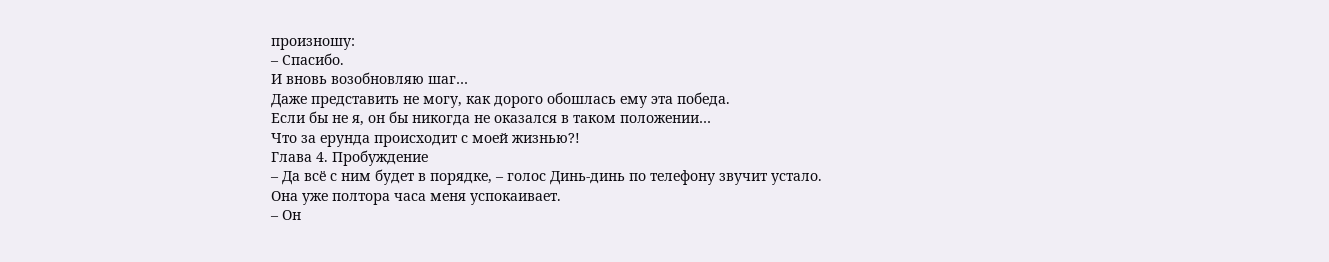произношу:
– Спасибо.
И вновь возобновляю шаг…
Даже представить не могу, как дорого обошлась ему эта победа.
Если бы не я, он бы никогда не оказался в таком положении…
Что за ерунда происходит с моей жизнью?!
Глава 4. Пробуждение
– Да всё с ним будет в порядке, – голос Динь-динь по телефону звучит устало.
Она уже полтора часа меня успокаивает.
– Он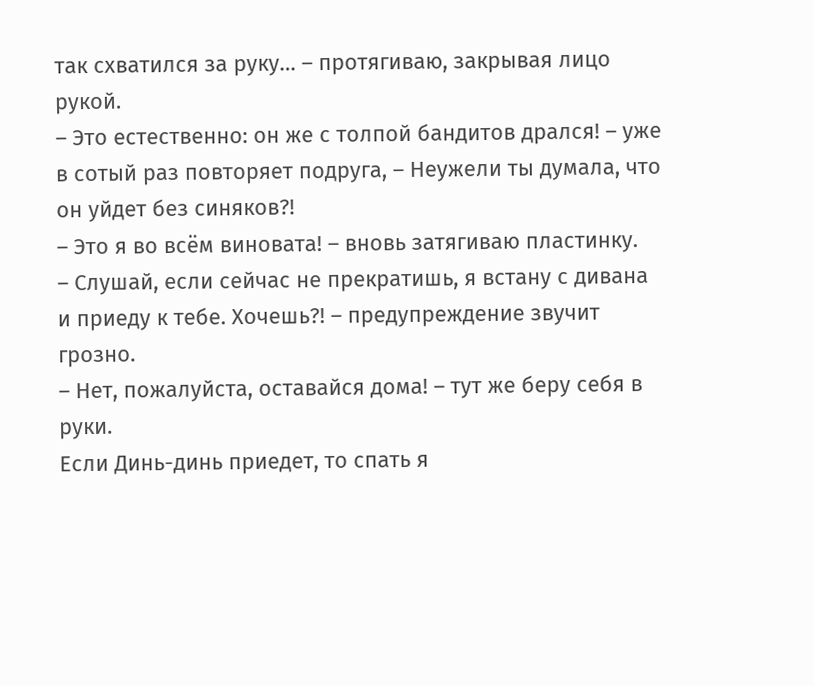так схватился за руку… – протягиваю, закрывая лицо рукой.
– Это естественно: он же с толпой бандитов дрался! – уже в сотый раз повторяет подруга, – Неужели ты думала, что он уйдет без синяков?!
– Это я во всём виновата! – вновь затягиваю пластинку.
– Слушай, если сейчас не прекратишь, я встану с дивана и приеду к тебе. Хочешь?! – предупреждение звучит грозно.
– Нет, пожалуйста, оставайся дома! – тут же беру себя в руки.
Если Динь-динь приедет, то спать я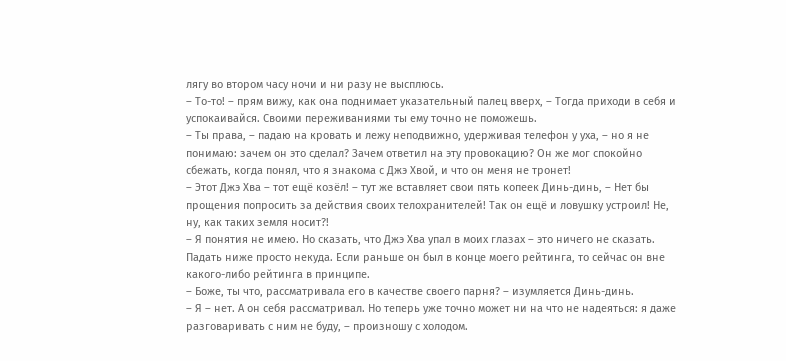лягу во втором часу ночи и ни разу не высплюсь.
– То-то! – прям вижу, как она поднимает указательный палец вверх, – Тогда приходи в себя и успокаивайся. Своими переживаниями ты ему точно не поможешь.
– Ты права, – падаю на кровать и лежу неподвижно, удерживая телефон у уха, – но я не понимаю: зачем он это сделал? Зачем ответил на эту провокацию? Он же мог спокойно сбежать, когда понял, что я знакома с Джэ Хвой, и что он меня не тронет!
– Этот Джэ Хва – тот ещё козёл! – тут же вставляет свои пять копеек Динь-динь, – Нет бы прощения попросить за действия своих телохранителей! Так он ещё и ловушку устроил! Не, ну, как таких земля носит?!
– Я понятия не имею. Но сказать, что Джэ Хва упал в моих глазах – это ничего не сказать. Падать ниже просто некуда. Если раньше он был в конце моего рейтинга, то сейчас он вне какого-либо рейтинга в принципе.
– Боже, ты что, рассматривала его в качестве своего парня? – изумляется Динь-динь.
– Я – нет. А он себя рассматривал. Но теперь уже точно может ни на что не надеяться: я даже разговаривать с ним не буду, – произношу с холодом.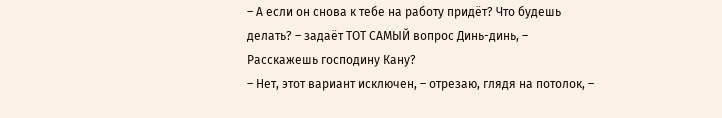– А если он снова к тебе на работу придёт? Что будешь делать? – задаёт ТОТ САМЫЙ вопрос Динь-динь, – Расскажешь господину Кану?
– Нет, этот вариант исключен, – отрезаю, глядя на потолок, –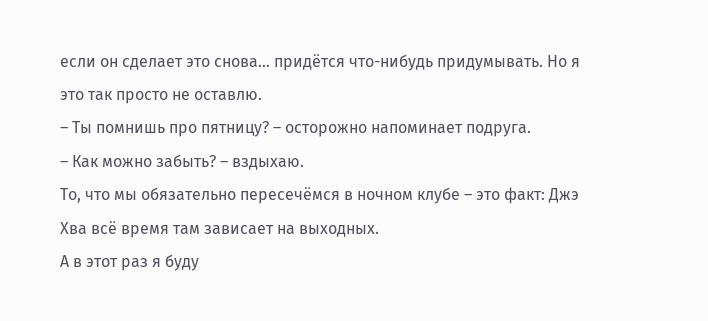если он сделает это снова… придётся что-нибудь придумывать. Но я это так просто не оставлю.
– Ты помнишь про пятницу? – осторожно напоминает подруга.
– Как можно забыть? – вздыхаю.
То, что мы обязательно пересечёмся в ночном клубе – это факт: Джэ Хва всё время там зависает на выходных.
А в этот раз я буду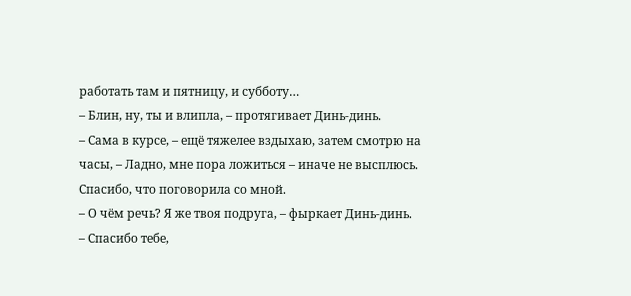работать там и пятницу, и субботу…
– Блин, ну, ты и влипла, – протягивает Динь-динь.
– Сама в курсе, – ещё тяжелее вздыхаю, затем смотрю на часы, – Ладно, мне пора ложиться – иначе не высплюсь. Спасибо, что поговорила со мной.
– О чём речь? Я же твоя подруга, – фыркает Динь-динь.
– Спасибо тебе,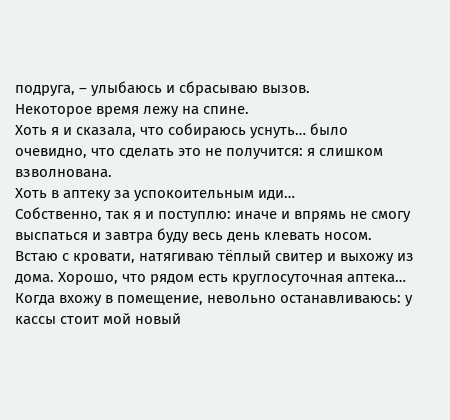подруга, – улыбаюсь и сбрасываю вызов.
Некоторое время лежу на спине.
Хоть я и сказала, что собираюсь уснуть… было очевидно, что сделать это не получится: я слишком взволнована.
Хоть в аптеку за успокоительным иди…
Собственно, так я и поступлю: иначе и впрямь не смогу выспаться и завтра буду весь день клевать носом.
Встаю с кровати, натягиваю тёплый свитер и выхожу из дома. Хорошо, что рядом есть круглосуточная аптека…
Когда вхожу в помещение, невольно останавливаюсь: у кассы стоит мой новый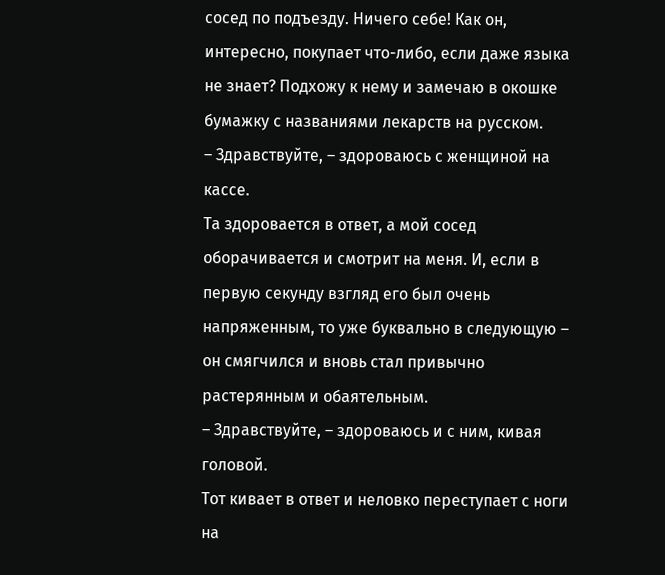сосед по подъезду. Ничего себе! Как он, интересно, покупает что-либо, если даже языка не знает? Подхожу к нему и замечаю в окошке бумажку с названиями лекарств на русском.
– Здравствуйте, – здороваюсь с женщиной на кассе.
Та здоровается в ответ, а мой сосед оборачивается и смотрит на меня. И, если в первую секунду взгляд его был очень напряженным, то уже буквально в следующую – он смягчился и вновь стал привычно растерянным и обаятельным.
– Здравствуйте, – здороваюсь и с ним, кивая головой.
Тот кивает в ответ и неловко переступает с ноги на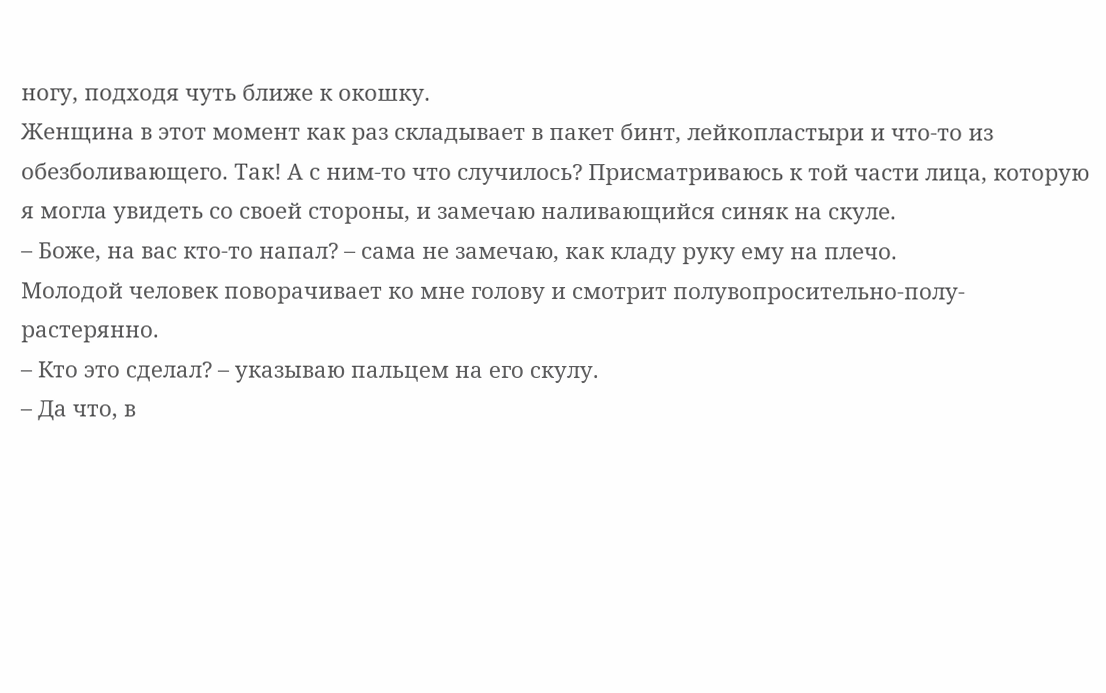ногу, подходя чуть ближе к окошку.
Женщина в этот момент как раз складывает в пакет бинт, лейкопластыри и что-то из обезболивающего. Так! А с ним-то что случилось? Присматриваюсь к той части лица, которую я могла увидеть со своей стороны, и замечаю наливающийся синяк на скуле.
– Боже, на вас кто-то напал? – сама не замечаю, как кладу руку ему на плечо.
Молодой человек поворачивает ко мне голову и смотрит полувопросительно-полу-растерянно.
– Кто это сделал? – указываю пальцем на его скулу.
– Да что, в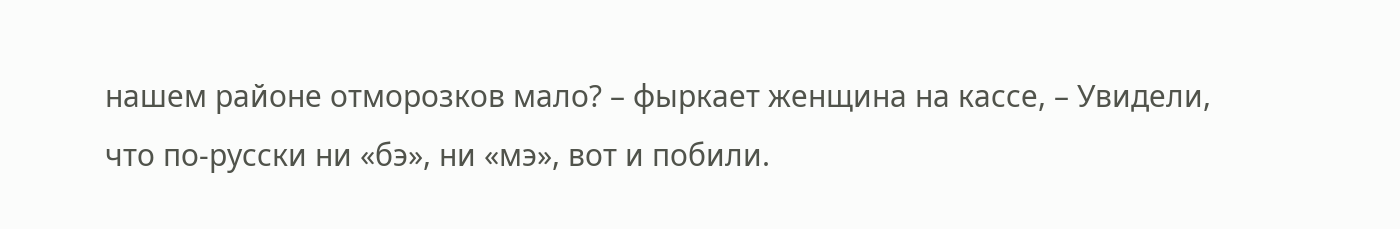нашем районе отморозков мало? – фыркает женщина на кассе, – Увидели, что по-русски ни «бэ», ни «мэ», вот и побили.